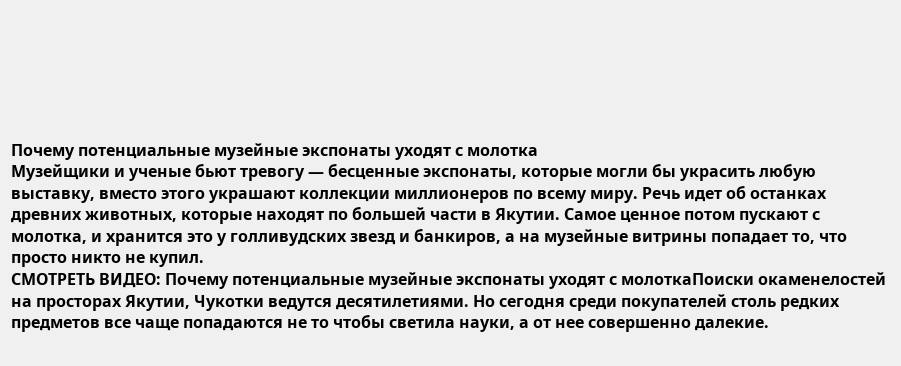Почему потенциальные музейные экспонаты уходят с молотка
Музейщики и ученые бьют тревогу — бесценные экспонаты, которые могли бы украсить любую выставку, вместо этого украшают коллекции миллионеров по всему миру. Речь идет об останках древних животных, которые находят по большей части в Якутии. Самое ценное потом пускают с молотка, и хранится это у голливудских звезд и банкиров, а на музейные витрины попадает то, что просто никто не купил.
СМОТРЕТЬ ВИДЕО: Почему потенциальные музейные экспонаты уходят с молоткаПоиски окаменелостей на просторах Якутии, Чукотки ведутся десятилетиями. Но сегодня среди покупателей столь редких предметов все чаще попадаются не то чтобы светила науки, а от нее совершенно далекие.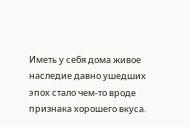Иметь у себя дома живое наследие давно ушедших эпох стало чем-то вроде признака хорошего вкуса.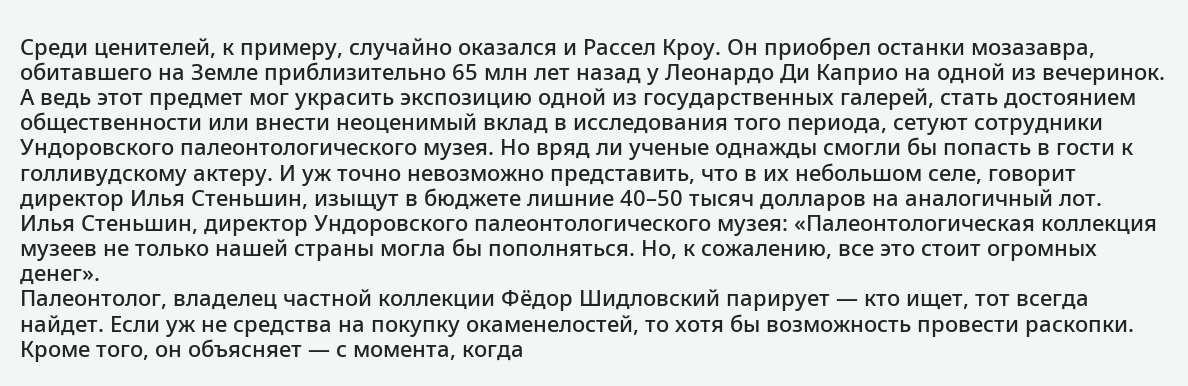Среди ценителей, к примеру, случайно оказался и Рассел Кроу. Он приобрел останки мозазавра, обитавшего на Земле приблизительно 65 млн лет назад у Леонардо Ди Каприо на одной из вечеринок.
А ведь этот предмет мог украсить экспозицию одной из государственных галерей, стать достоянием общественности или внести неоценимый вклад в исследования того периода, сетуют сотрудники Ундоровского палеонтологического музея. Но вряд ли ученые однажды смогли бы попасть в гости к голливудскому актеру. И уж точно невозможно представить, что в их небольшом селе, говорит директор Илья Стеньшин, изыщут в бюджете лишние 40–50 тысяч долларов на аналогичный лот.
Илья Стеньшин, директор Ундоровского палеонтологического музея: «Палеонтологическая коллекция музеев не только нашей страны могла бы пополняться. Но, к сожалению, все это стоит огромных денег».
Палеонтолог, владелец частной коллекции Фёдор Шидловский парирует — кто ищет, тот всегда найдет. Если уж не средства на покупку окаменелостей, то хотя бы возможность провести раскопки. Кроме того, он объясняет — с момента, когда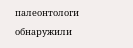палеонтологи обнаружили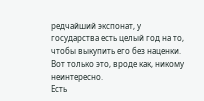редчайший экспонат, у государства есть целый год на то, чтобы выкупить его без наценки. Вот только это, вроде как, никому неинтересно.
Есть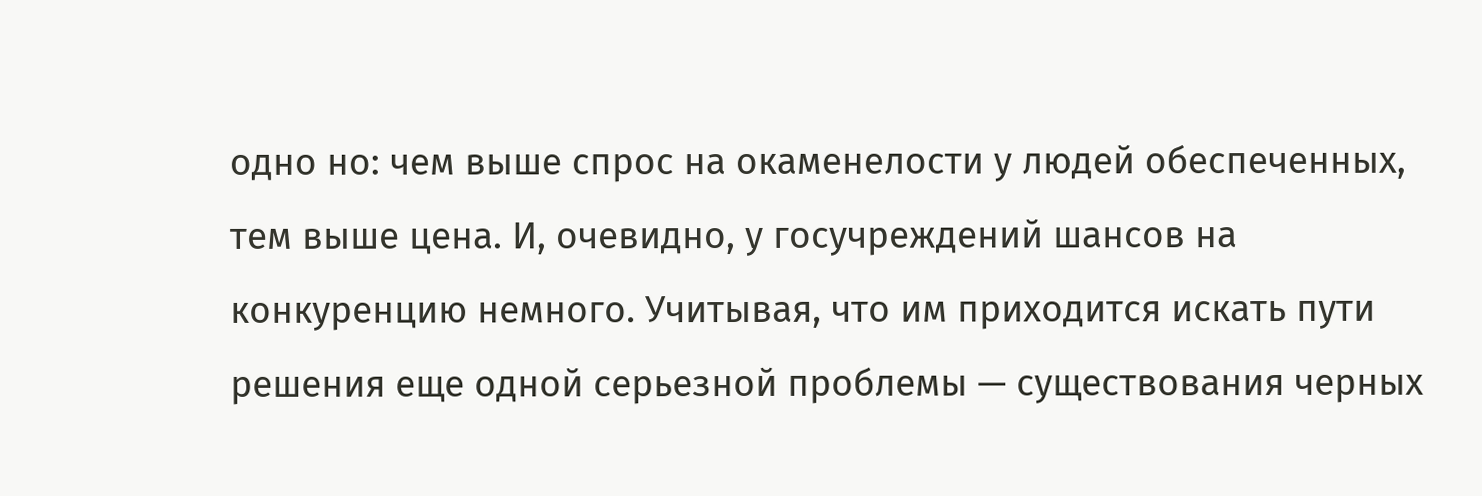одно но: чем выше спрос на окаменелости у людей обеспеченных, тем выше цена. И, очевидно, у госучреждений шансов на конкуренцию немного. Учитывая, что им приходится искать пути решения еще одной серьезной проблемы — существования черных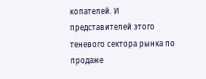копателей. И представителей этого теневого сектора рынка по продаже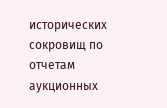исторических сокровищ по отчетам аукционных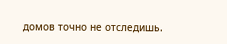домов точно не отследишь.